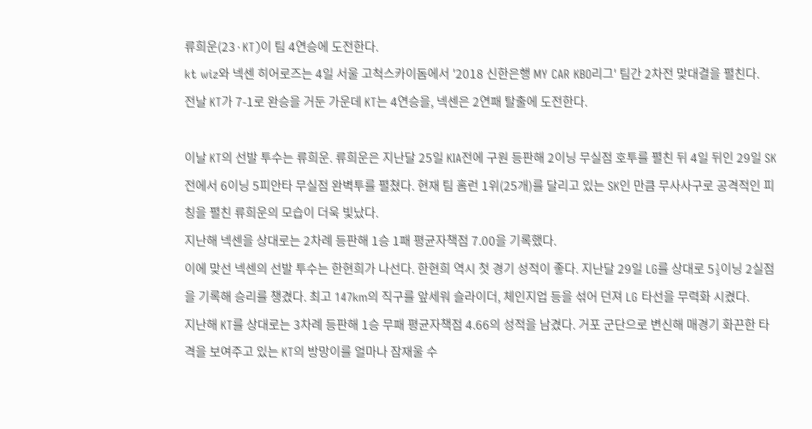류희운(23·KT)이 팀 4연승에 도전한다.
kt wiz와 넥센 히어로즈는 4일 서울 고척스카이돔에서 '2018 신한은행 MY CAR KBO리그' 팀간 2차전 맞대결을 펼친다.
전날 KT가 7-1로 완승을 거둔 가운데 KT는 4연승을, 넥센은 2연패 탈출에 도전한다.

이날 KT의 선발 투수는 류희운. 류희운은 지난달 25일 KIA전에 구원 등판해 2이닝 무실점 호투를 펼친 뒤 4일 뒤인 29일 SK전에서 6이닝 5피안타 무실점 완벽투를 펼쳤다. 현재 팀 홈런 1위(25개)를 달리고 있는 SK인 만큼 무사사구로 공격적인 피칭을 펼친 류희운의 모습이 더욱 빛났다.
지난해 넥센을 상대로는 2차례 등판해 1승 1패 평균자책점 7.00을 기록했다.
이에 맞선 넥센의 선발 투수는 한현희가 나선다. 한현희 역시 첫 경기 성적이 좋다. 지난달 29일 LG를 상대로 5⅓이닝 2실점을 기록해 승리를 챙겼다. 최고 147km의 직구를 앞세워 슬라이더, 체인지업 등을 섞어 던져 LG 타선을 무력화 시켰다.
지난해 KT를 상대로는 3차례 등판해 1승 무패 평균자책점 4.66의 성적을 남겼다. 거포 군단으로 변신해 매경기 화끈한 타격을 보여주고 있는 KT의 방망이를 얼마나 잠재울 수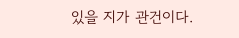있을 지가 관건이다.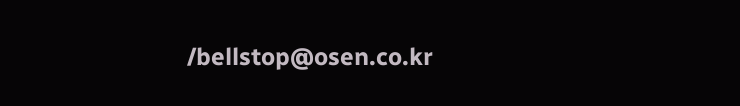/bellstop@osen.co.kr